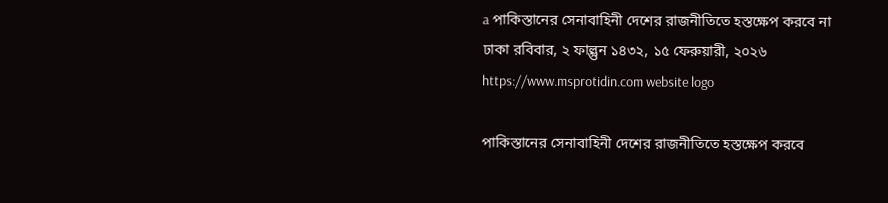a পাকিস্তানের সেনাবাহিনী দেশের রাজনীতিতে হস্তক্ষেপ করবে না
ঢাকা রবিবার, ২ ফাল্গুন ১৪৩২, ১৫ ফেরুয়ারী, ২০২৬
https://www.msprotidin.com website logo

পাকিস্তানের সেনাবাহিনী দেশের রাজনীতিতে হস্তক্ষেপ করবে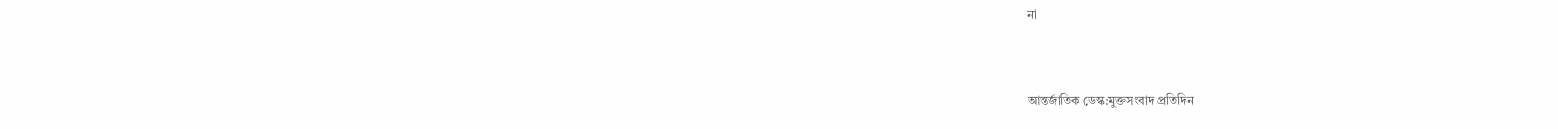না


আন্তর্জাতিক ডেস্ক:মুক্তসংবাদ প্রতিদিন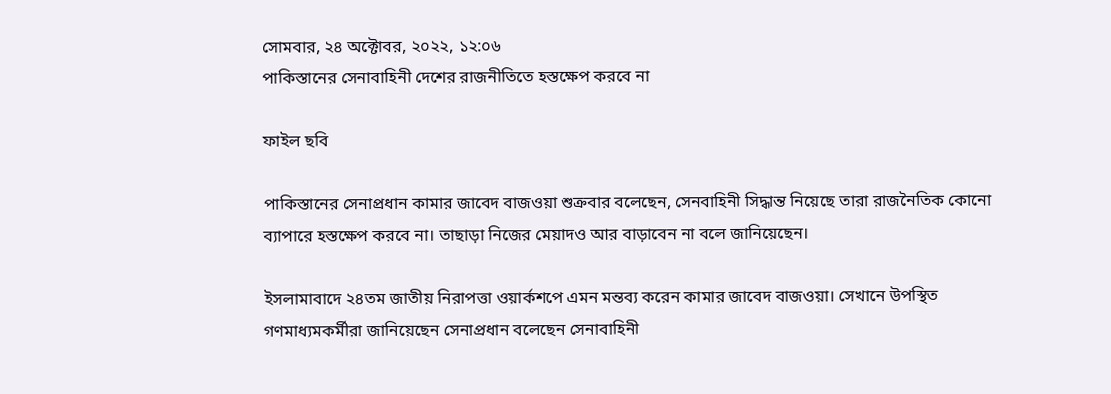সোমবার, ২৪ অক্টোবর, ২০২২, ১২:০৬
পাকিস্তানের সেনাবাহিনী দেশের রাজনীতিতে হস্তক্ষেপ করবে না

ফাইল ছবি

পাকিস্তানের সেনাপ্রধান কামার জাবেদ বাজওয়া শুক্রবার বলেছেন, সেনবাহিনী সিদ্ধান্ত নিয়েছে তারা রাজনৈতিক কোনো ব্যাপারে হস্তক্ষেপ করবে না। তাছাড়া নিজের মেয়াদও আর বাড়াবেন না বলে জানিয়েছেন।

ইসলামাবাদে ২৪তম জাতীয় নিরাপত্তা ওয়ার্কশপে এমন মন্তব্য করেন কামার জাবেদ বাজওয়া। সেখানে উপস্থিত গণমাধ্যমকর্মীরা জানিয়েছেন সেনাপ্রধান বলেছেন সেনাবাহিনী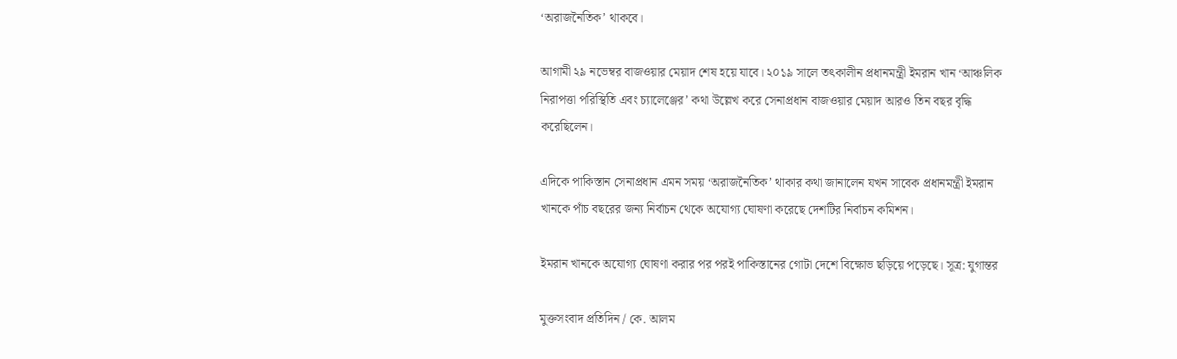‘অরাজনৈতিক’ থাকবে।

আগামী ২৯ নভেম্বর বাজওয়ার মেয়াদ শেষ হয়ে যাবে। ২০১৯ সালে তৎকালীন প্রধানমন্ত্রী ইমরান খান ‘আঞ্চলিক নিরাপত্তা পরিস্থিতি এবং চ্যালেঞ্জের’ কথা উল্লেখ করে সেনাপ্রধান বাজওয়ার মেয়াদ আরও তিন বছর বৃদ্ধি করেছিলেন।

এদিকে পাকিস্তান সেনাপ্রধান এমন সময় ‘অরাজনৈতিক’ থাকার কথা জানালেন যখন সাবেক প্রধানমন্ত্রী ইমরান খানকে পাঁচ বছরের জন্য নির্বাচন থেকে অযোগ্য ঘোষণা করেছে দেশটির নির্বাচন কমিশন।

ইমরান খানকে অযোগ্য ঘোষণা করার পর পরই পাকিস্তানের গোটা দেশে বিক্ষোভ ছড়িয়ে পড়েছে। সূত্র: যুগান্তর

মুক্তসংবাদ প্রতিদিন / কে. আলম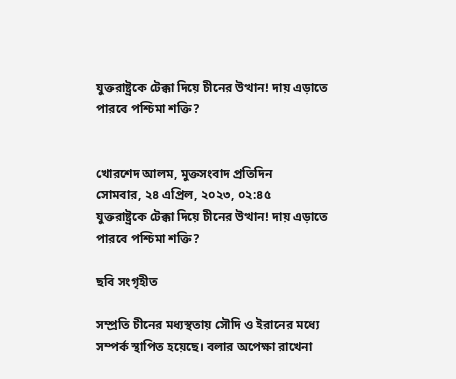যুক্তরাষ্ট্রকে টেক্কা দিয়ে চীনের উত্থান! দায় এড়াতে পারবে পশ্চিমা শক্তি?


খোরশেদ আলম, মুক্তসংবাদ প্রতিদিন
সোমবার, ২৪ এপ্রিল, ২০২৩, ০২:৪৫
যুক্তরাষ্ট্রকে টেক্কা দিয়ে চীনের উত্থান! দায় এড়াতে পারবে পশ্চিমা শক্তি?

ছবি সংগৃহীত

সম্প্রতি চীনের মধ্যস্থতায় সৌদি ও ইরানের মধ্যে সম্পর্ক স্থাপিত হয়েছে। বলার অপেক্ষা রাখেনা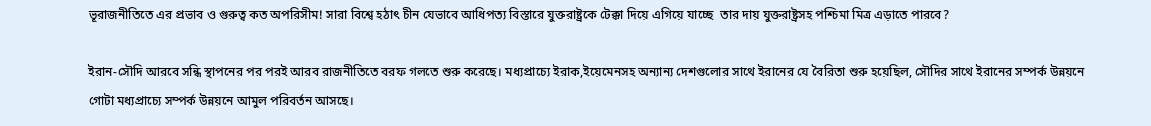ভূরাজনীতিতে এর প্রভাব ও গুরুত্ব কত অপরিসীম! সারা বিশ্বে হঠাৎ চীন যেভাবে আধিপত্য বিস্তারে যুক্তরাষ্ট্রকে টেক্কা দিয়ে এগিয়ে যাচ্ছে  তার দায় যুক্তরাষ্ট্রসহ পশ্চিমা মিত্র এড়াতে পারবে?

ইরান-সৌদি আরবে সন্ধি স্থাপনের পর পরই আরব রাজনীতিতে বরফ গলতে শুরু করেছে। মধ্যপ্রাচ্যে ইরাক,ইয়েমেনসহ অন্যান্য দেশগুলোর সাথে ইরানের যে বৈরিতা শুরু হয়েছিল, সৌদির সাথে ইরানের সম্পর্ক উন্নয়নে গোটা মধ্যপ্রাচ্যে সম্পর্ক উন্নয়নে আমুল পরিবর্তন আসছে।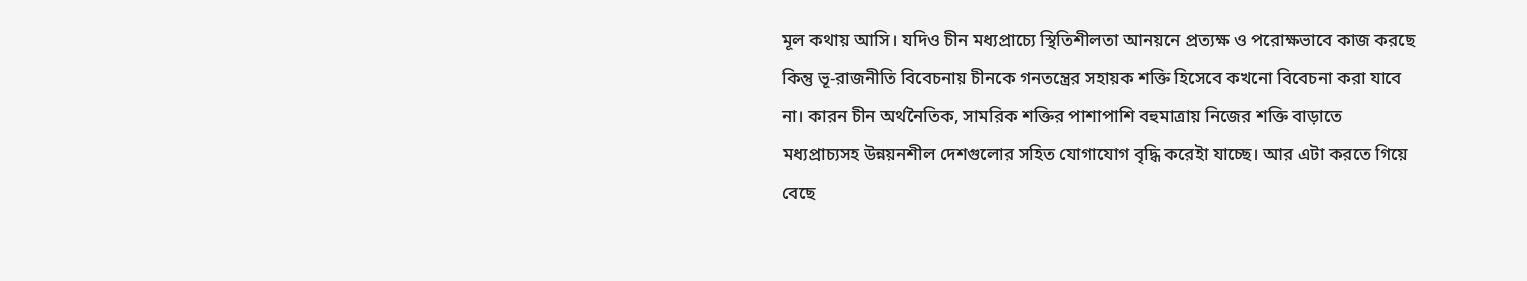মূল কথায় আসি। যদিও চীন মধ্যপ্রাচ্যে স্থিতিশীলতা আনয়নে প্রত্যক্ষ ও পরোক্ষভাবে কাজ করছে কিন্তু ভূ-রাজনীতি বিবেচনায় চীনকে গনতন্ত্রের সহায়ক শক্তি হিসেবে কখনো বিবেচনা করা যাবে না। কারন চীন অর্থনৈতিক, সামরিক শক্তির পাশাপাশি বহুমাত্রায় নিজের শক্তি বাড়াতে মধ্যপ্রাচ্যসহ উন্নয়নশীল দেশগুলোর সহিত যোগাযোগ বৃদ্ধি করেইা যাচ্ছে। আর এটা করতে গিয়ে বেছে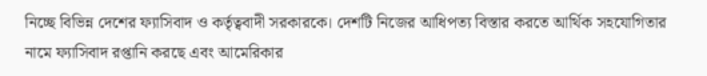নিচ্ছে বিভিন্ন দেশের ফ্যাসিবাদ ও কর্তৃত্ববাদী সরকারকে। দেশটি নিজের আধিপত্য বিস্তার করতে আর্থিক সহযোগিতার নামে ফ্যাসিবাদ রপ্তানি করছে এবং আমেরিকার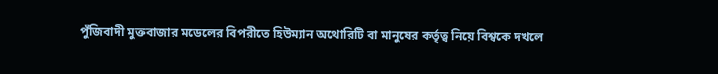পুঁজিবাদী মুক্তবাজার মডেলের বিপরীতে হিউম্যান অথোরিটি বা মানুষের কর্তৃত্ব নিয়ে বিশ্বকে দখলে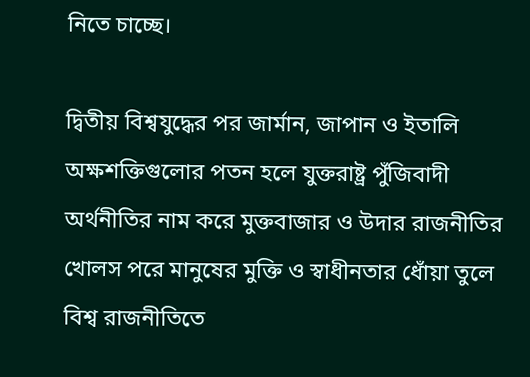নিতে চাচ্ছে।

দ্বিতীয় বিশ্বযুদ্ধের পর জার্মান, জাপান ও ইতালি অক্ষশক্তিগুলোর পতন হলে যুক্তরাষ্ট্র পুঁজিবাদী অর্থনীতির নাম করে মুক্তবাজার ও উদার রাজনীতির খোলস পরে মানুষের মুক্তি ও স্বাধীনতার ধোঁয়া তুলে বিশ্ব রাজনীতিতে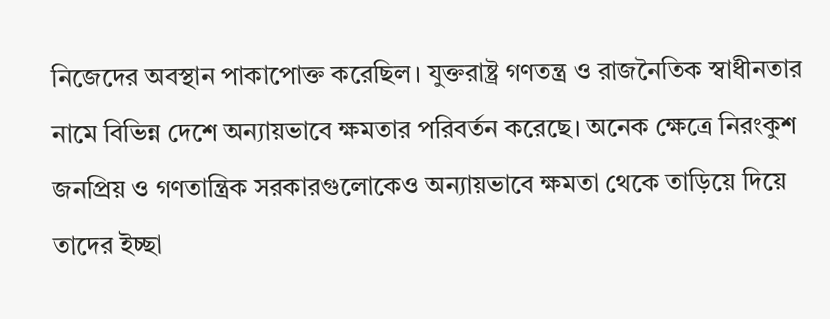নিজেদের অবস্থান পাকাপোক্ত করেছিল। যুক্তরাষ্ট্র গণতন্ত্র ও রাজনৈতিক স্বাধীনতার নামে বিভিন্ন দেশে অন্যায়ভাবে ক্ষমতার পরিবর্তন করেছে। অনেক ক্ষেত্রে নিরংকুশ জনপ্রিয় ও গণতান্ত্রিক সরকারগুলোকেও অন্যায়ভাবে ক্ষমতা থেকে তাড়িয়ে দিয়ে তাদের ইচ্ছা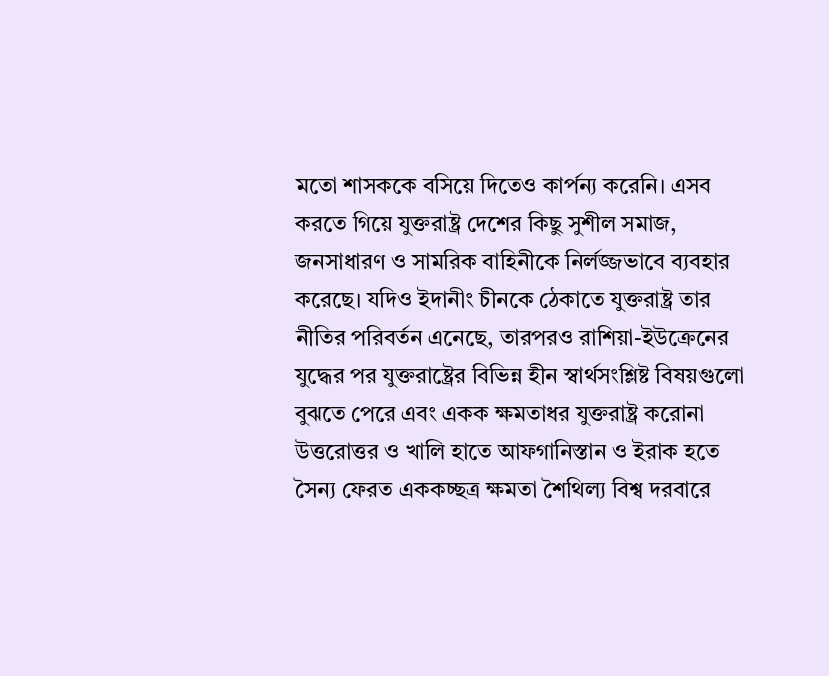মতো শাসককে বসিয়ে দিতেও কার্পন্য করেনি। এসব করতে গিয়ে যুক্তরাষ্ট্র দেশের কিছু সুশীল সমাজ, জনসাধারণ ও সামরিক বাহিনীকে নির্লজ্জভাবে ব্যবহার করেছে। যদিও ইদানীং চীনকে ঠেকাতে যুক্তরাষ্ট্র তার নীতির পরিবর্তন এনেছে, তারপরও রাশিয়া-ইউক্রেনের যুদ্ধের পর যুক্তরাষ্ট্রের বিভিন্ন হীন স্বার্থসংশ্লিষ্ট বিষয়গুলো বুঝতে পেরে এবং একক ক্ষমতাধর যুক্তরাষ্ট্র করোনা উত্তরোত্তর ও খালি হাতে আফগানিস্তান ও ইরাক হতে সৈন্য ফেরত এককচ্ছত্র ক্ষমতা শৈথিল্য বিশ্ব দরবারে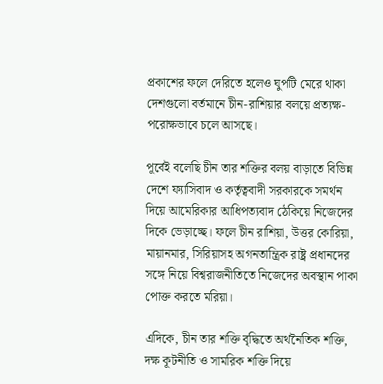প্রকাশের ফলে দেরিতে হলেও ঘুপটি মেরে থাকা দেশগুলো বর্তমানে চীন-রাশিয়ার বলয়ে প্রত্যক্ষ-পরোক্ষভাবে চলে আসছে।

পূর্বেই বলেছি চীন তার শক্তির বলয় বাড়াতে বিভিন্ন দেশে ফ্যাসিবাদ ও কর্তৃত্ববাদী সরকারকে সমর্থন দিয়ে আমেরিকার আধিপত্যবাদ ঠেকিয়ে নিজেদের দিকে ভেড়াচ্ছে। ফলে চীন রাশিয়া, উত্তর কোরিয়া, মায়ানমার, সিরিয়াসহ অগনতান্ত্রিক রাষ্ট্র প্রধানদের সঙ্গে নিয়ে বিশ্বরাজনীতিতে নিজেদের অবস্থান পাকা পোক্ত করতে মরিয়া।

এদিকে, চীন তার শক্তি বৃদ্ধিতে অর্থনৈতিক শক্তি, দক্ষ কূটনীতি ও সামরিক শক্তি দিয়ে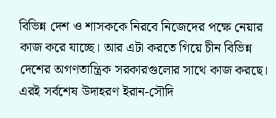বিভিন্ন দেশ ও শাসককে নিরবে নিজেদের পক্ষে নেয়ার কাজ করে যাচ্ছে। আর এটা করতে গিয়ে চীন বিভিন্ন দেশের অগণতান্ত্রিক সরকারগুলোর সাথে কাজ করছে। এরই সর্বশেষ উদাহরণ ইরান-সৌদি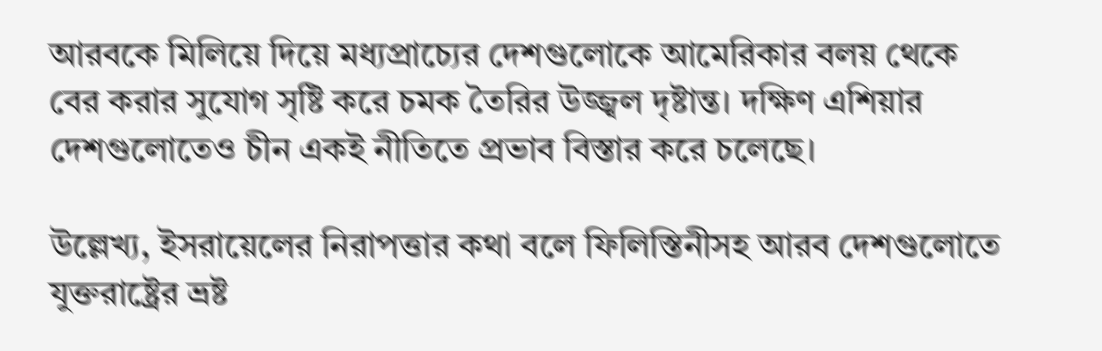আরবকে মিলিয়ে দিয়ে মধ্যপ্রাচ্যের দেশগুলোকে আমেরিকার বলয় থেকে বের করার সুযোগ সৃষ্টি করে চমক তৈরির উজ্জ্বল দৃষ্টান্ত। দক্ষিণ এশিয়ার দেশগুলোতেও চীন একই নীতিতে প্রভাব বিস্তার করে চলেছে।

উল্লেখ্য, ইসরায়েলের নিরাপত্তার কথা বলে ফিলিস্তিনীসহ আরব দেশগুলোতে যুক্তরাষ্ট্রের ভ্রষ্ট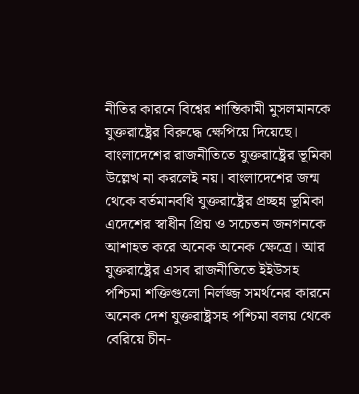নীতির কারনে বিশ্বের শান্তিকামী মুসলমানকে যুক্তরাষ্ট্রের বিরুদ্ধে ক্ষেপিয়ে দিয়েছে। বাংলাদেশের রাজনীতিতে যুক্তরাষ্ট্রের ভূমিকা উল্লেখ না করলেই নয়। বাংলাদেশের জন্ম থেকে বর্তমানবধি যুক্তরাষ্ট্রের প্রচ্ছন্ন ভূমিকা এদেশের স্বাধীন প্রিয় ও সচেতন জনগনকে আশাহত করে অনেক অনেক ক্ষেত্রে। আর যুক্তরাষ্ট্রের এসব রাজনীতিতে ইইউসহ পশ্চিমা শক্তিগুলো নির্লজ্জ সমর্থনের কারনে অনেক দেশ যুক্তরাষ্ট্রসহ পশ্চিমা বলয় থেকে বেরিয়ে চীন-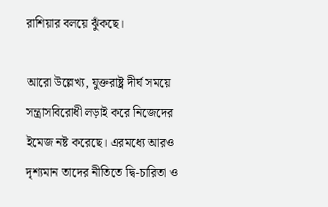রাশিয়ার বলয়ে ঝুঁকছে।

আরো উল্লেখ্য, যুক্তরাষ্ট্র দীর্ঘ সময়ে সন্ত্রাসবিরোধী লড়াই করে নিজেদের ইমেজ নষ্ট করেছে। এরমধ্যে আরও দৃশ্যমান তাদের নীতিতে দ্বি-চারিতা ও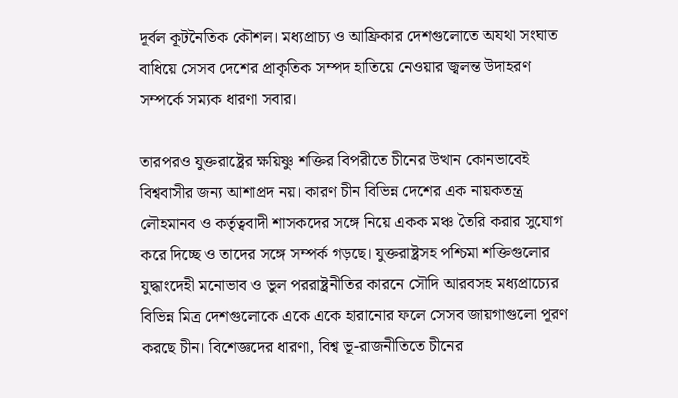দূর্বল কূটনৈতিক কৌশল। মধ্যপ্রাচ্য ও আফ্রিকার দেশগুলোতে অযথা সংঘাত বাধিয়ে সেসব দেশের প্রাকৃতিক সম্পদ হাতিয়ে নেওয়ার জ্বলন্ত উদাহরণ সম্পর্কে সম্যক ধারণা সবার।

তারপরও যুক্তরাষ্ট্রের ক্ষয়িষ্ণু শক্তির বিপরীতে চীনের উত্থান কোনভাবেই বিশ্ববাসীর জন্য আশাপ্রদ নয়। কারণ চীন বিভিন্ন দেশের এক নায়কতন্ত্র লৌহমানব ও কর্তৃত্ববাদী শাসকদের সঙ্গে নিয়ে একক মঞ্চ তৈরি করার সুযোগ করে দিচ্ছে ও তাদের সঙ্গে সম্পর্ক গড়ছে। যুক্তরাষ্ট্রসহ পশ্চিমা শক্তিগুলোর যুদ্ধাংদেহী মনোভাব ও ভুল পররাষ্ট্রনীতির কারনে সৌদি আরবসহ মধ্যপ্রাচ্যের বিভিন্ন মিত্র দেশগুলোকে একে একে হারানোর ফলে সেসব জায়গাগুলো পূরণ করছে চীন। বিশেজ্ঞদের ধারণা, বিশ্ব ভূ-রাজনীতিতে চীনের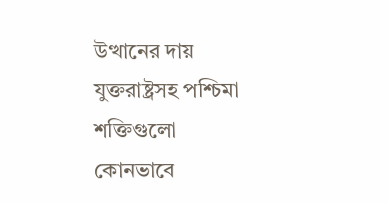উত্থানের দায় যুক্তরাষ্ট্রসহ পশ্চিমা শক্তিগুলো কোনভাবে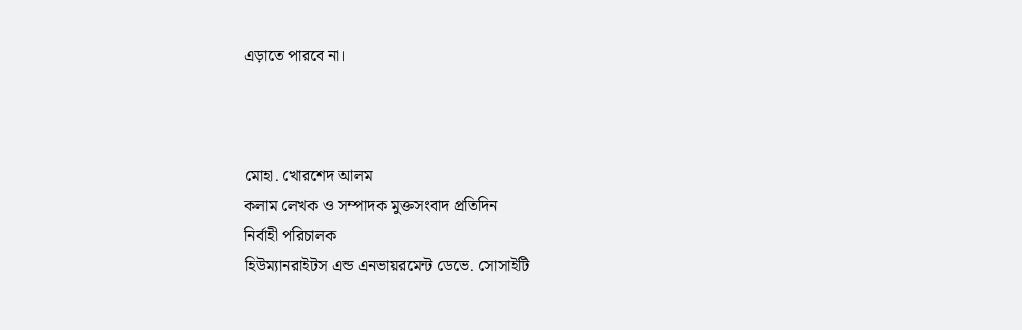এড়াতে পারবে না।



মোহা. খোরশেদ আলম
কলাম লেখক ও সম্পাদক মুক্তসংবাদ প্রতিদিন
নির্বাহী পরিচালক
হিউম্যানরাইটস এন্ড এনভায়রমেন্ট ডেভে. সোসাইটি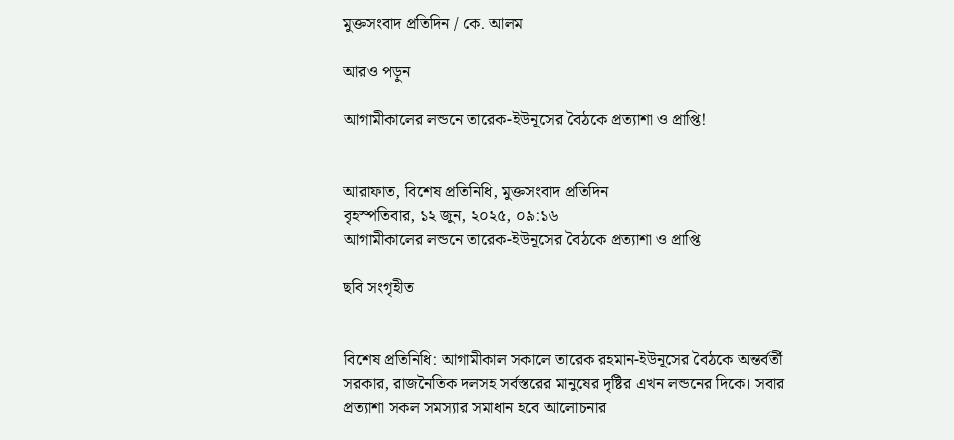মুক্তসংবাদ প্রতিদিন / কে. আলম

আরও পড়ুন

আগামীকালের লন্ডনে তারেক-ইউনূসের বৈঠকে প্রত্যাশা ও প্রাপ্তি!


আরাফাত, বিশেষ প্রতিনিধি, মুক্তসংবাদ প্রতিদিন
বৃহস্পতিবার, ১২ জুন, ২০২৫, ০৯:১৬
আগামীকালের লন্ডনে তারেক-ইউনূসের বৈঠকে প্রত্যাশা ও প্রাপ্তি

ছবি সংগৃহীত


বিশেষ প্রতিনিধি: আগামীকাল সকালে তারেক রহমান-ইউনূসের বৈঠকে অন্তর্বর্তী সরকার, রাজনৈতিক দলসহ সর্বস্তরের মানুষের দৃষ্টির এখন লন্ডনের দিকে। সবার প্রত্যাশা সকল সমস্যার সমাধান হবে আলোচনার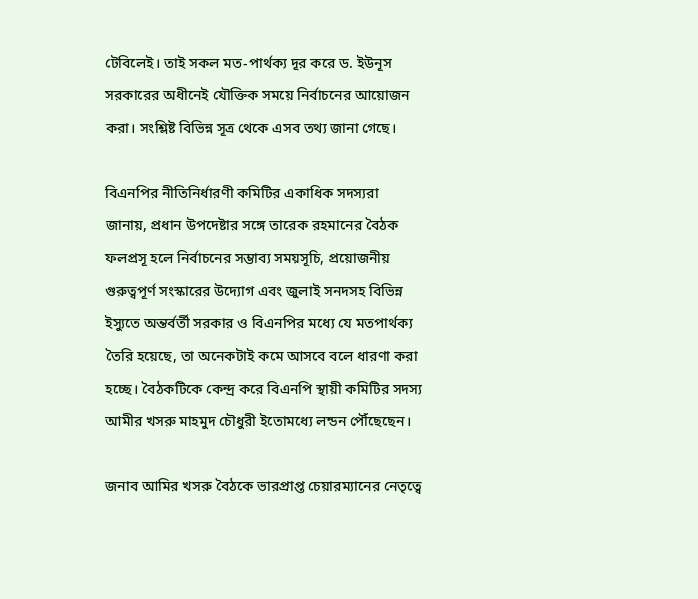টেবিলেই। তাই সকল মত-পার্থক্য দূর করে ড. ইউনূস সরকারের অধীনেই যৌক্তিক সময়ে নির্বাচনের আয়োজন করা। সংশ্লিষ্ট বিভিন্ন সূত্র থেকে এসব তথ্য জানা গেছে।

বিএনপির নীতিনির্ধারণী কমিটির একাধিক সদস্যরা জানায়, প্রধান উপদেষ্টার সঙ্গে তারেক রহমানের বৈঠক ফলপ্রসূ হলে নির্বাচনের সম্ভাব্য সময়সূচি, প্রয়োজনীয় গুরুত্বপূর্ণ সংস্কারের উদ্যোগ এবং জুলাই সনদসহ বিভিন্ন ইস্যুতে অন্তর্বর্তী সরকার ও বিএনপির মধ্যে যে মতপার্থক্য তৈরি হয়েছে, তা অনেকটাই কমে আসবে বলে ধারণা করা হচ্ছে। বৈঠকটিকে কেন্দ্র করে বিএনপি স্থায়ী কমিটির সদস্য আমীর খসরু মাহমুদ চৌধুরী ইতোমধ্যে লন্ডন পৌঁছেছেন।

জনাব আমির খসরু বৈঠকে ভারপ্রাপ্ত চেয়ারম্যানের নেতৃত্বে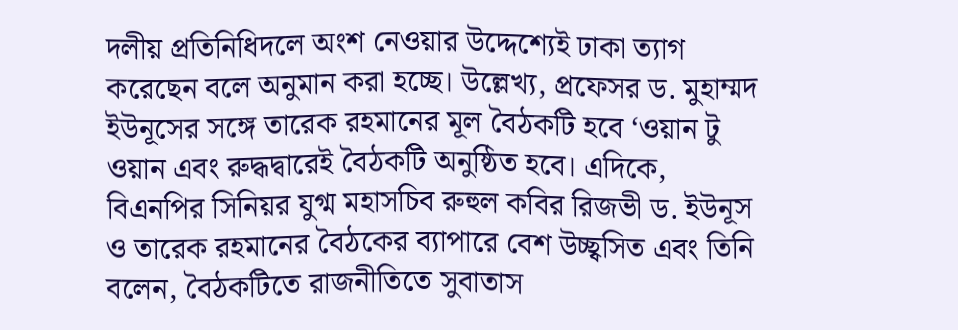দলীয় প্রতিনিধিদলে অংশ নেওয়ার উদ্দেশ্যেই ঢাকা ত্যাগ করেছেন বলে অনুমান করা হচ্ছে। উল্লেখ্য, প্রফেসর ড. মুহাম্মদ ইউনূসের সঙ্গে তারেক রহমানের মূল বৈঠকটি হবে ‘ওয়ান টু ওয়ান এবং রুদ্ধদ্বারেই বৈঠকটি অনুষ্ঠিত হবে। এদিকে, বিএনপির সিনিয়র যুগ্ম মহাসচিব রুহুল কবির রিজভী ড. ইউনূস ও তারেক রহমানের বৈঠকের ব্যাপারে বেশ উচ্ছ্বসিত এবং তিনি বলেন, বৈঠকটিতে রাজনীতিতে সুবাতাস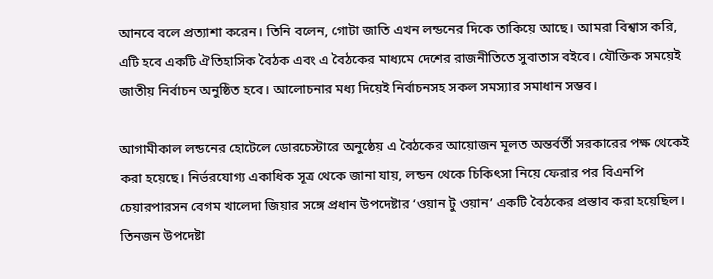আনবে বলে প্রত্যাশা করেন। তিনি বলেন, গোটা জাতি এখন লন্ডনের দিকে তাকিয়ে আছে। আমরা বিশ্বাস করি, এটি হবে একটি ঐতিহাসিক বৈঠক এবং এ বৈঠকের মাধ্যমে দেশের রাজনীতিতে সুবাতাস বইবে। যৌক্তিক সময়েই জাতীয় নির্বাচন অনুষ্ঠিত হবে। আলোচনার মধ্য দিয়েই নির্বাচনসহ সকল সমস্যার সমাধান সম্ভব।

আগামীকাল লন্ডনের হোটেলে ডোরচেস্টারে অনুষ্ঠেয় এ বৈঠকের আয়োজন মূলত অন্তর্বর্তী সরকারের পক্ষ থেকেই করা হয়েছে। নির্ভরযোগ্য একাধিক সূত্র থেকে জানা যায়, লন্ডন থেকে চিকিৎসা নিয়ে ফেরার পর বিএনপি চেয়ারপারসন বেগম খালেদা জিয়ার সঙ্গে প্রধান উপদেষ্টার ‘ওয়ান টু ওয়ান’ একটি বৈঠকের প্রস্তাব করা হয়েছিল। তিনজন উপদেষ্টা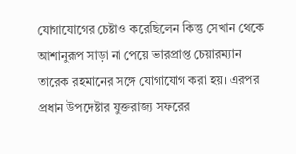যোগাযোগের চেষ্টাও করেছিলেন কিন্তু সেখান থেকে আশানুরূপ সাড়া না পেয়ে ভারপ্রাপ্ত চেয়ারম্যান তারেক রহমানের সঙ্গে যোগাযোগ করা হয়। এরপর প্রধান উপদেষ্টার যুক্তরাজ্য সফরের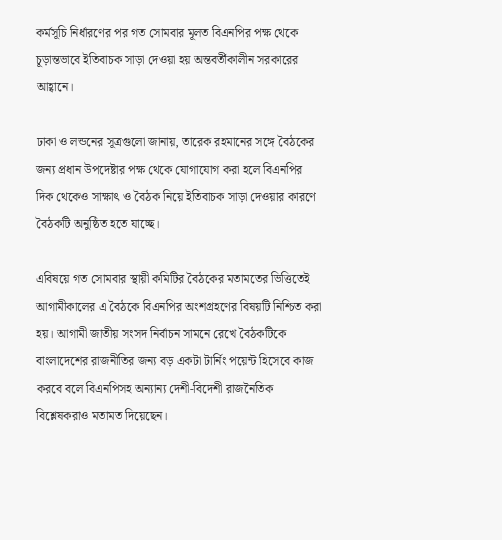কর্মসূচি নির্ধারণের পর গত সোমবার মূলত বিএনপির পক্ষ থেকে চূড়ান্তভাবে ইতিবাচক সাড়া দেওয়া হয় অন্তবর্তীকালীন সরকারের আহ্বানে।

ঢাকা ও লন্ডনের সূত্রগুলো জানায়, তারেক রহমানের সঙ্গে বৈঠকের জন্য প্রধান উপদেষ্টার পক্ষ থেকে যোগাযোগ করা হলে বিএনপির দিক থেকেও সাক্ষাৎ ও বৈঠক নিয়ে ইতিবাচক সাড়া দেওয়ার কারণে বৈঠকটি অনুষ্ঠিত হতে যাচ্ছে।

এবিষয়ে গত সোমবার স্থায়ী কমিটির বৈঠকের মতামতের ভিত্তিতেই আগামীকালের এ বৈঠকে বিএনপির অংশগ্রহণের বিষয়টি নিশ্চিত করা হয়। আগামী জাতীয় সংসদ নির্বাচন সামনে রেখে বৈঠকটিকে বাংলাদেশের রাজনীতির জন্য বড় একটা টার্নিং পয়েন্ট হিসেবে কাজ করবে বলে বিএনপিসহ অন্যান্য দেশী-বিদেশী রাজনৈতিক বিশ্লেষকরাও মতামত দিয়েছেন।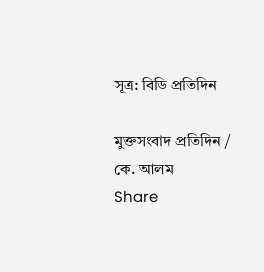সূত্র: বিডি প্রতিদিন

মুক্তসংবাদ প্রতিদিন / কে. আলম
Share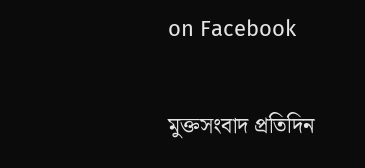on Facebook

মুক্তসংবাদ প্রতিদিন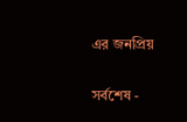এর জনপ্রিয়

সর্বশেষ -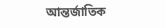আন্তর্জাতিক